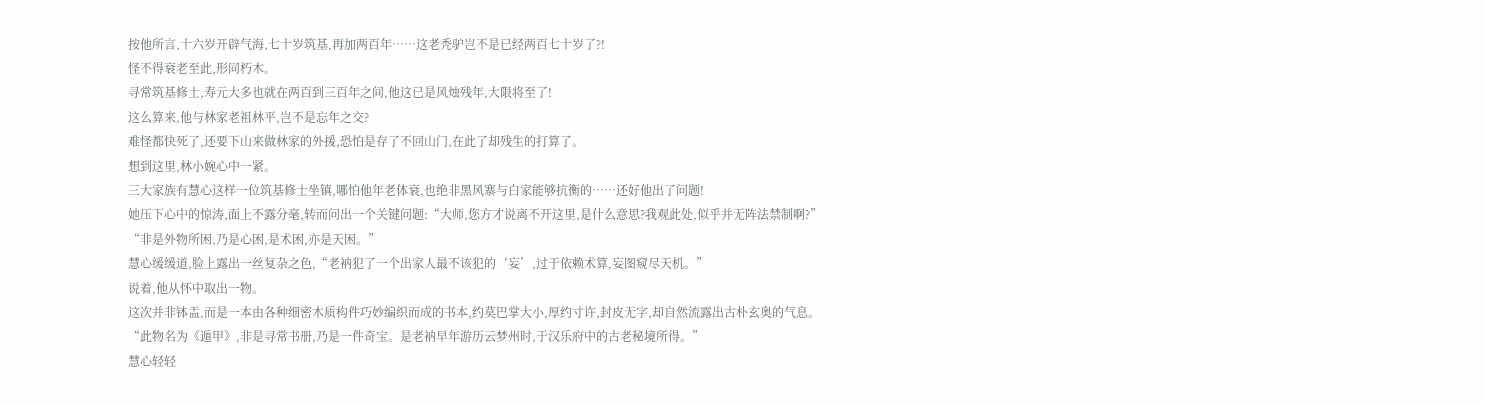按他所言,十六岁开辟气海,七十岁筑基,再加两百年……这老秃驴岂不是已经两百七十岁了?!
怪不得衰老至此,形同朽木。
寻常筑基修士,寿元大多也就在两百到三百年之间,他这已是风烛残年,大限将至了!
这么算来,他与林家老祖林平,岂不是忘年之交?
难怪都快死了,还要下山来做林家的外援,恐怕是存了不回山门,在此了却残生的打算了。
想到这里,林小婉心中一紧。
三大家族有慧心这样一位筑基修士坐镇,哪怕他年老体衰,也绝非黑风寨与白家能够抗衡的……还好他出了问题!
她压下心中的惊涛,面上不露分毫,转而问出一个关键问题:“大师,您方才说离不开这里,是什么意思?我观此处,似乎并无阵法禁制啊?”
“非是外物所困,乃是心困,是术困,亦是天困。”
慧心缓缓道,脸上露出一丝复杂之色,“老衲犯了一个出家人最不该犯的‘妄’,过于依赖术算,妄图窥尽天机。”
说着,他从怀中取出一物。
这次并非钵盂,而是一本由各种细密木质构件巧妙编织而成的书本,约莫巴掌大小,厚约寸许,封皮无字,却自然流露出古朴玄奥的气息。
“此物名为《遁甲》,非是寻常书册,乃是一件奇宝。是老衲早年游历云梦州时,于汉乐府中的古老秘境所得。”
慧心轻轻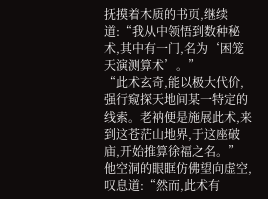抚摸着木质的书页,继续道:“我从中领悟到数种秘术,其中有一门,名为‘困笼天演测算术’。”
“此术玄奇,能以极大代价,强行窥探天地间某一特定的线索。老衲便是施展此术,来到这苍茫山地界,于这座破庙,开始推算徐福之名。”
他空洞的眼眶仿佛望向虚空,叹息道:“然而,此术有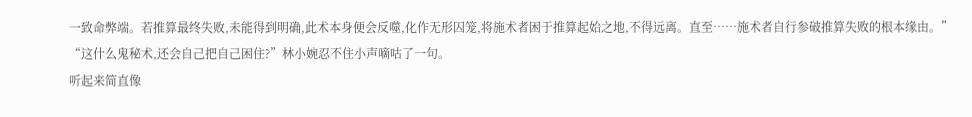一致命弊端。若推算最终失败,未能得到明确,此术本身便会反噬,化作无形囚笼,将施术者困于推算起始之地,不得远离。直至……施术者自行参破推算失败的根本缘由。”
“这什么鬼秘术,还会自己把自己困住?”林小婉忍不住小声嘀咕了一句。
听起来简直像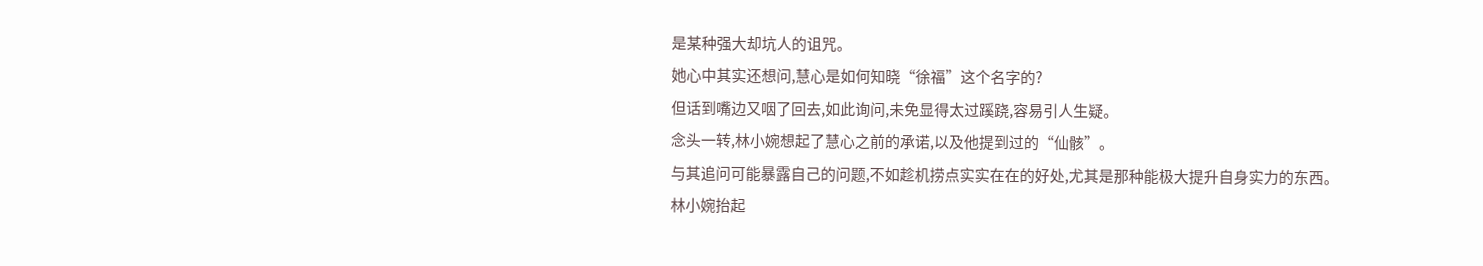是某种强大却坑人的诅咒。
她心中其实还想问,慧心是如何知晓“徐福”这个名字的?
但话到嘴边又咽了回去,如此询问,未免显得太过蹊跷,容易引人生疑。
念头一转,林小婉想起了慧心之前的承诺,以及他提到过的“仙骸”。
与其追问可能暴露自己的问题,不如趁机捞点实实在在的好处,尤其是那种能极大提升自身实力的东西。
林小婉抬起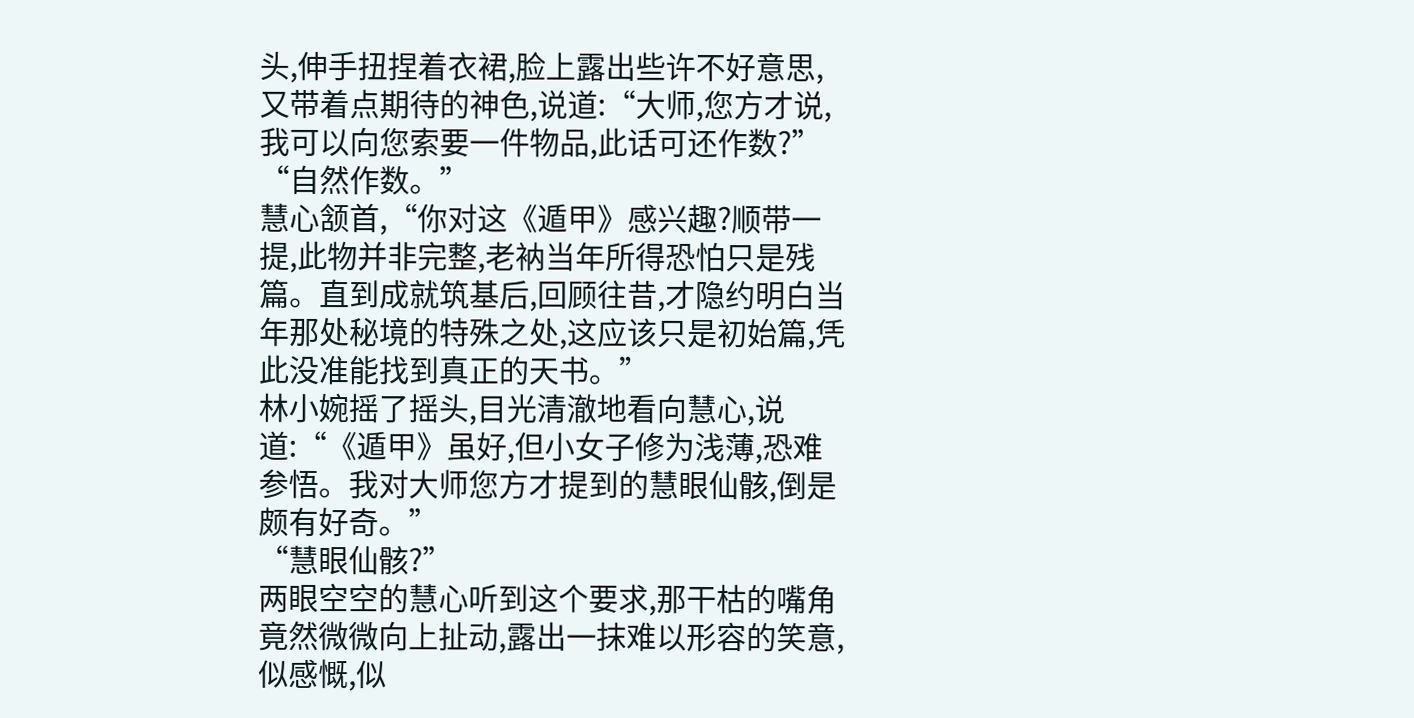头,伸手扭捏着衣裙,脸上露出些许不好意思,又带着点期待的神色,说道:“大师,您方才说,我可以向您索要一件物品,此话可还作数?”
“自然作数。”
慧心颔首,“你对这《遁甲》感兴趣?顺带一提,此物并非完整,老衲当年所得恐怕只是残篇。直到成就筑基后,回顾往昔,才隐约明白当年那处秘境的特殊之处,这应该只是初始篇,凭此没准能找到真正的天书。”
林小婉摇了摇头,目光清澈地看向慧心,说道:“《遁甲》虽好,但小女子修为浅薄,恐难参悟。我对大师您方才提到的慧眼仙骸,倒是颇有好奇。”
“慧眼仙骸?”
两眼空空的慧心听到这个要求,那干枯的嘴角竟然微微向上扯动,露出一抹难以形容的笑意,似感慨,似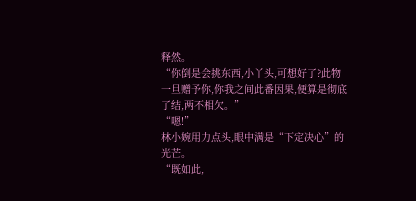释然。
“你倒是会挑东西,小丫头,可想好了?此物一旦赠予你,你我之间此番因果,便算是彻底了结,两不相欠。”
“嗯!”
林小婉用力点头,眼中满是“下定决心”的光芒。
“既如此,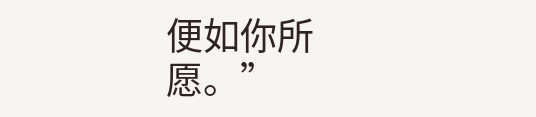便如你所愿。”